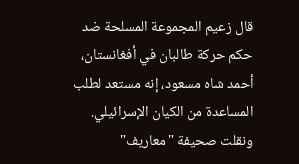قال زعيم المجموعة المسلحة ضد حكم حركة طالبان في أفغانستان، أحمد شاه مسعود، إنه مستعد لطلب المساعدة من الكيان الإسرائيلي.
ونقلت صحيفة "معاريف"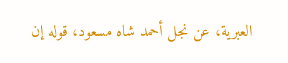العبرية، عن نجل أحمد شاه مسعود، قوله إن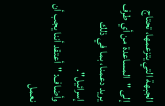الجبهة التي يتزعمها، تحتاج إلى "المساعدة من أي طرف يريد دعمنا، بما في ذلك إسرائيل".
وأضاف: "أعتقد أننا يجب أن نعمل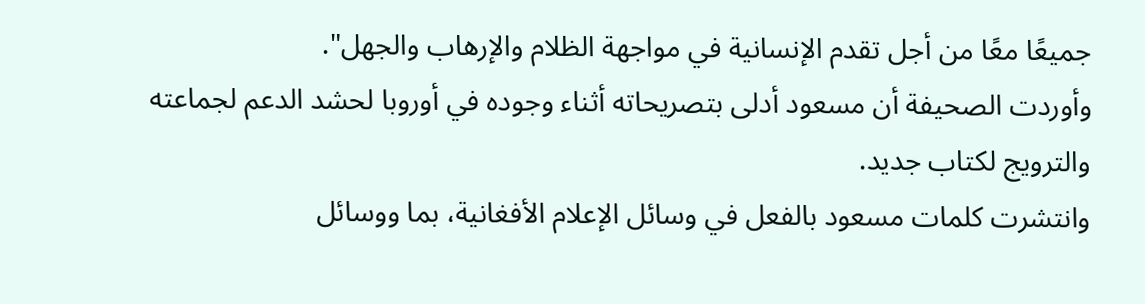جميعًا معًا من أجل تقدم الإنسانية في مواجهة الظلام والإرهاب والجهل".
وأوردت الصحيفة أن مسعود أدلى بتصريحاته أثناء وجوده في أوروبا لحشد الدعم لجماعته والترويج لكتاب جديد.
وانتشرت كلمات مسعود بالفعل في وسائل الإعلام الأفغانية، بما ووسائل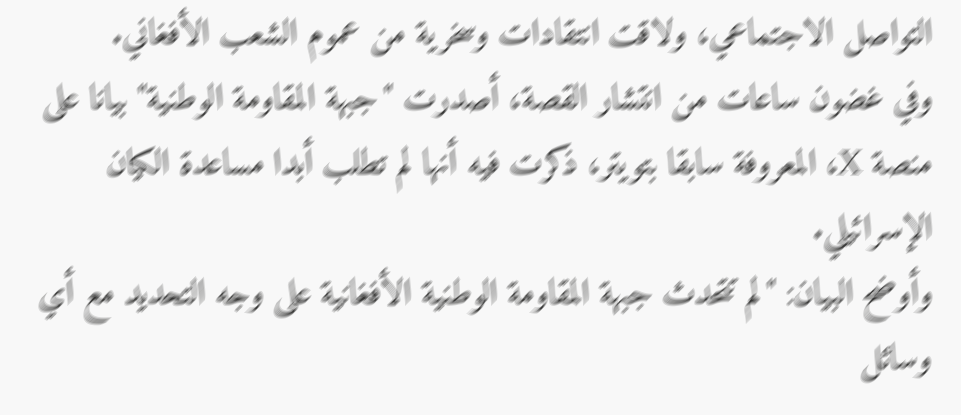التواصل الاجتماعي، ولاقت انتقادات وسخرية من عموم الشعب الأفغاني.
وفي غضون ساعات من انتشار القصة، أصدرت "جبهة المقاومة الوطنية" بيانا على منصة X، المعروفة سابقا بتويتر، ذكرت فيه أنها لم تطلب أبدا مساعدة الكيان الإسرائيلي.
وأوضح البيان: "لم تتحدث جبهة المقاومة الوطنية الأفغانية على وجه التحديد مع أي وسائل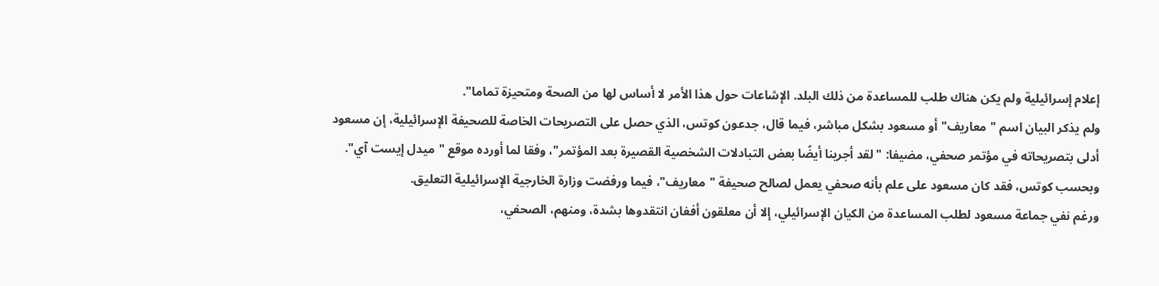إعلام إسرائيلية ولم يكن هناك طلب للمساعدة من ذلك البلد. الإشاعات حول هذا الأمر لا أساس لها من الصحة ومتحيزة تماما".
ولم يذكر البيان اسم "معاريف" أو مسعود بشكل مباشر، فيما قال، جدعون كوتس، الذي حصل على التصريحات الخاصة للصحيفة الإسرائيلية، إن مسعود أدلى بتصريحاته في مؤتمر صحفي، مضيفا: "لقد أجرينا أيضًا بعض التبادلات الشخصية القصيرة بعد المؤتمر"، وفقا لما أورده موقع "ميدل إيست آي".
وبحسب كوتس، فقد كان مسعود على علم بأنه صحفي يعمل لصالح صحيفة "معاريف"، فيما ورفضت وزارة الخارجية الإسرائيلية التعليق.
ورغم نفي جماعة مسعود لطلب المساعدة من الكيان الإسرائيلي، إلا أن معلقون أفغان انتقدوها بشدة، ومنهم، الصحفي،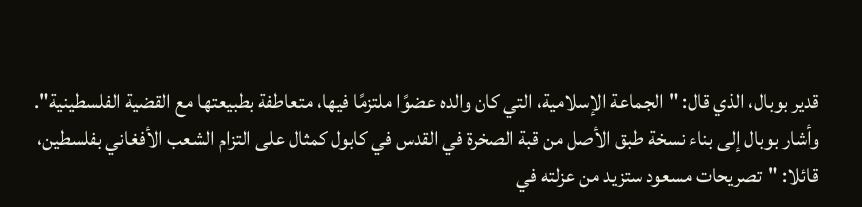قدير بوبال، الذي قال: "الجماعة الإسلامية، التي كان والده عضوًا ملتزمًا فيها، متعاطفة بطبيعتها مع القضية الفلسطينية".
وأشار بوبال إلى بناء نسخة طبق الأصل من قبة الصخرة في القدس في كابول كمثال على التزام الشعب الأفغاني بفلسطين، قائلا: "تصريحات مسعود ستزيد من عزلته في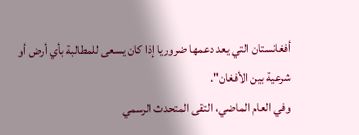أفغانستان التي يعد دعمها ضروريا إذا كان يسعى للمطالبة بأي أرض أو شرعية بين الأفغان".
وفي العام الماضي، التقى المتحدث الرسمي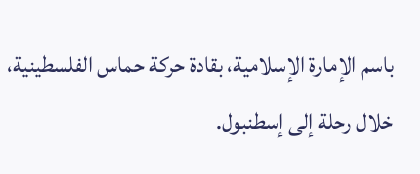باسم الإمارة الإسلامية، بقادة حركة حماس الفلسطينية، خلال رحلة إلى إسطنبول.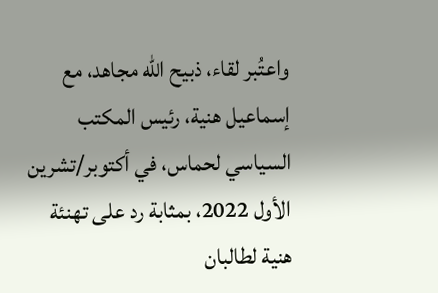واعتُبر لقاء، ذبيح الله مجاهد، مع إسماعيل هنية، رئيس المكتب السياسي لحماس، في أكتوبر/تشرين الأول 2022، بمثابة رد على تهنئة هنية لطالبان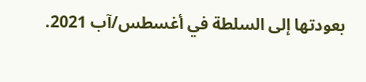بعودتها إلى السلطة في أغسطس/آب 2021.